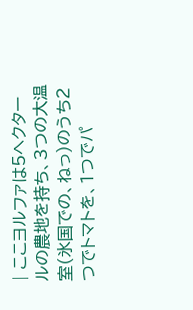| ここヨルファは5ヘクタールの農地を持ち、3つの大温室(氷国での、ねっ)のうち2つでトマトを、1つでパ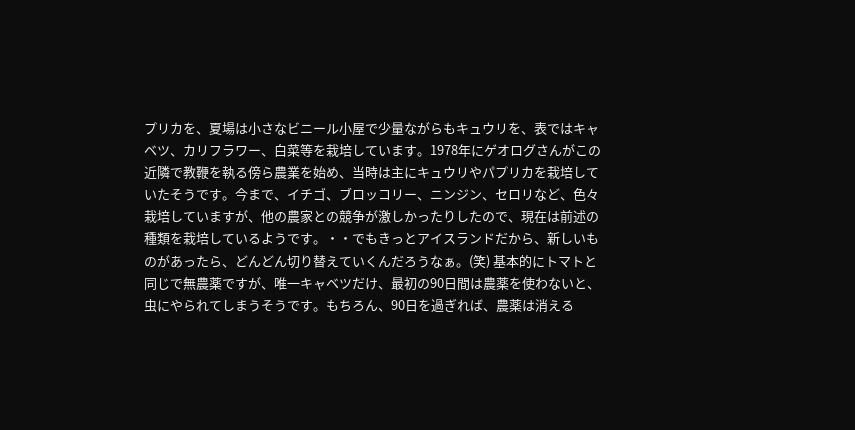プリカを、夏場は小さなビニール小屋で少量ながらもキュウリを、表ではキャベツ、カリフラワー、白菜等を栽培しています。1978年にゲオログさんがこの近隣で教鞭を執る傍ら農業を始め、当時は主にキュウリやパプリカを栽培していたそうです。今まで、イチゴ、ブロッコリー、ニンジン、セロリなど、色々栽培していますが、他の農家との競争が激しかったりしたので、現在は前述の種類を栽培しているようです。・・でもきっとアイスランドだから、新しいものがあったら、どんどん切り替えていくんだろうなぁ。(笑) 基本的にトマトと同じで無農薬ですが、唯一キャベツだけ、最初の90日間は農薬を使わないと、虫にやられてしまうそうです。もちろん、90日を過ぎれば、農薬は消える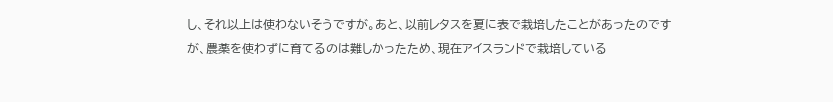し、それ以上は使わないそうですが。あと、以前レタスを夏に表で栽培したことがあったのですが、農薬を使わずに育てるのは難しかったため、現在アイスランドで栽培している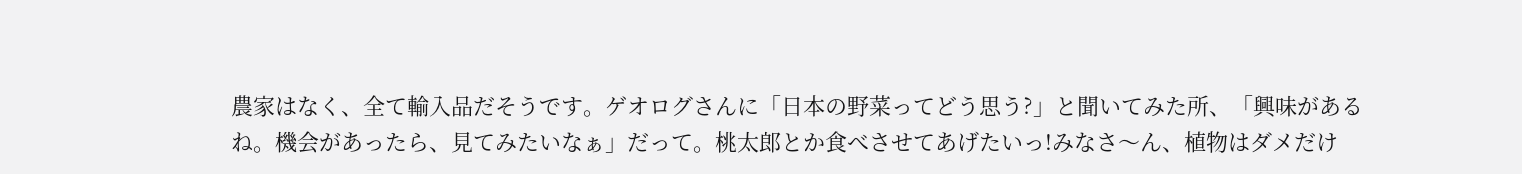農家はなく、全て輸入品だそうです。ゲオログさんに「日本の野菜ってどう思う?」と聞いてみた所、「興味があるね。機会があったら、見てみたいなぁ」だって。桃太郎とか食べさせてあげたいっ!みなさ〜ん、植物はダメだけ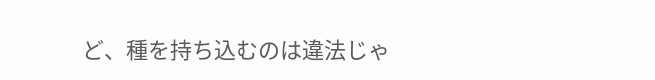ど、種を持ち込むのは違法じゃ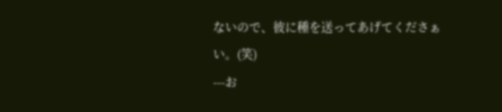ないので、彼に種を送ってあげてくださぁい。(笑)
---お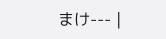まけ--- |